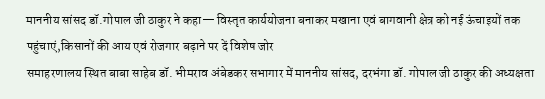माननीय सांसद डॉ.गोपाल जी ठाकुर ने कहा— विस्तृत कार्ययोजना बनाकर मखाना एवं बागवानी क्षेत्र को नई ऊंचाइयों तक पहुंचाएं,किसानों की आय एवं रोजगार बढ़ाने पर दें विशेष जोर
समाहरणालय स्थित बाबा साहेब डॉ. भीमराव अंबेडकर सभागार में माननीय सांसद, दरभंगा डॉ. गोपाल जी ठाकुर की अध्यक्षता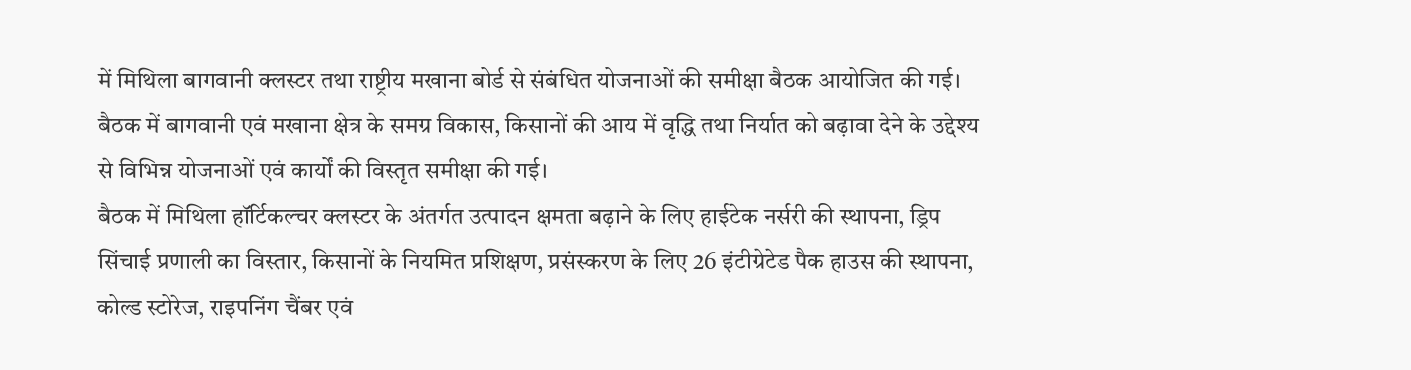में मिथिला बागवानी क्लस्टर तथा राष्ट्रीय मखाना बोर्ड से संबंधित योजनाओं की समीक्षा बैठक आयोजित की गई।
बैठक में बागवानी एवं मखाना क्षेत्र के समग्र विकास, किसानों की आय में वृद्धि तथा निर्यात को बढ़ावा देने के उद्देश्य से विभिन्न योजनाओं एवं कार्यों की विस्तृत समीक्षा की गई।
बैठक में मिथिला हॉर्टिकल्चर क्लस्टर के अंतर्गत उत्पादन क्षमता बढ़ाने के लिए हाईटेक नर्सरी की स्थापना, ड्रिप सिंचाई प्रणाली का विस्तार, किसानों के नियमित प्रशिक्षण, प्रसंस्करण के लिए 26 इंटीग्रेटेड पैक हाउस की स्थापना, कोल्ड स्टोरेज, राइपनिंग चैंबर एवं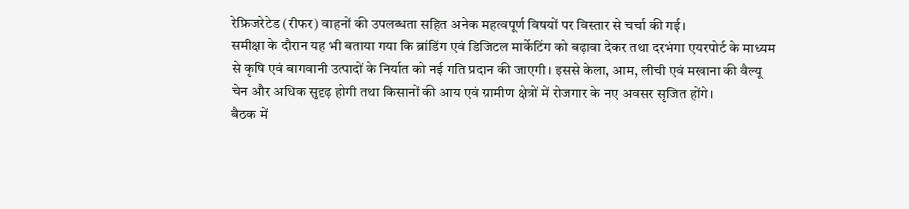रेफ्रिजरेटेड (रीफर) वाहनों की उपलब्धता सहित अनेक महत्वपूर्ण विषयों पर विस्तार से चर्चा की गई।
समीक्षा के दौरान यह भी बताया गया कि ब्रांडिंग एवं डिजिटल मार्केटिंग को बढ़ावा देकर तथा दरभंगा एयरपोर्ट के माध्यम से कृषि एवं बागवानी उत्पादों के निर्यात को नई गति प्रदान की जाएगी। इससे केला, आम, लीची एवं मखाना की वैल्यू चेन और अधिक सुदृढ़ होगी तथा किसानों की आय एवं ग्रामीण क्षेत्रों में रोजगार के नए अवसर सृजित होंगे।
बैठक में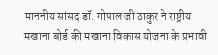माननीय सांसद डॉ. गोपाल जी ठाकुर ने राष्ट्रीय मखाना बोर्ड की मखाना विकास योजना के प्रभावी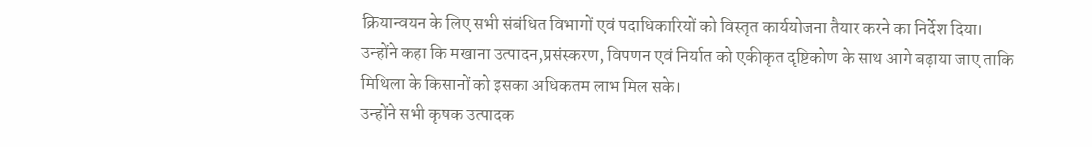क्रियान्वयन के लिए सभी संबंधित विभागों एवं पदाधिकारियों को विस्तृत कार्ययोजना तैयार करने का निर्देश दिया।
उन्होंने कहा कि मखाना उत्पादन,प्रसंस्करण, विपणन एवं निर्यात को एकीकृत दृष्टिकोण के साथ आगे बढ़ाया जाए ताकि मिथिला के किसानों को इसका अधिकतम लाभ मिल सके।
उन्होंने सभी कृषक उत्पादक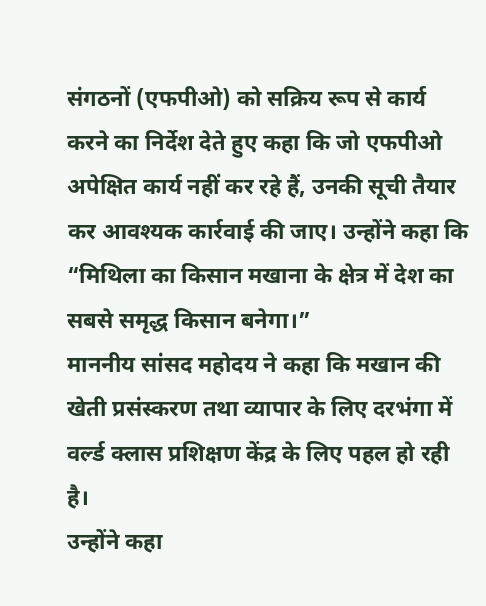संगठनों (एफपीओ) को सक्रिय रूप से कार्य करने का निर्देश देते हुए कहा कि जो एफपीओ अपेक्षित कार्य नहीं कर रहे हैं, उनकी सूची तैयार कर आवश्यक कार्रवाई की जाए। उन्होंने कहा कि “मिथिला का किसान मखाना के क्षेत्र में देश का सबसे समृद्ध किसान बनेगा।”
माननीय सांसद महोदय ने कहा कि मखान की खेती प्रसंस्करण तथा व्यापार के लिए दरभंगा में वर्ल्ड क्लास प्रशिक्षण केंद्र के लिए पहल हो रही है।
उन्होंने कहा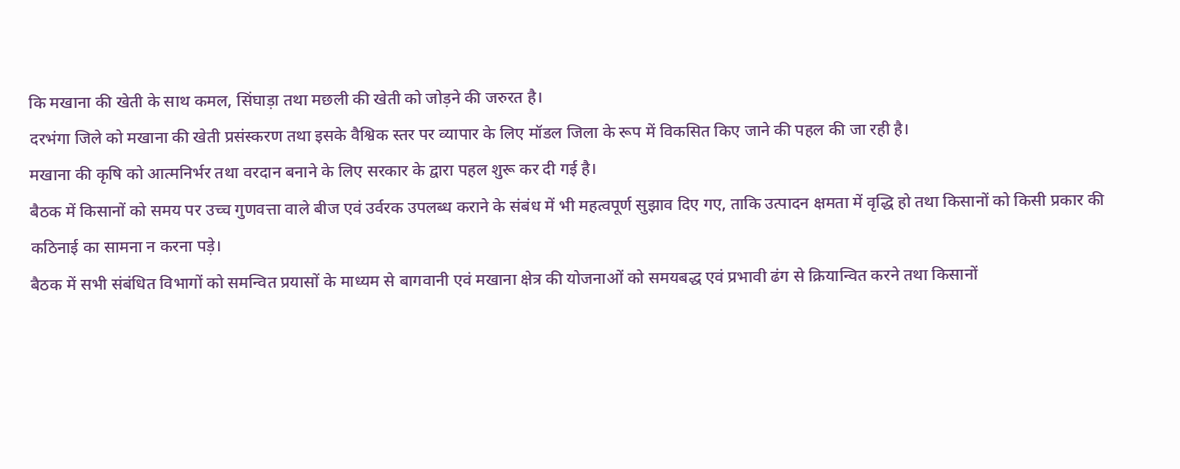कि मखाना की खेती के साथ कमल, सिंघाड़ा तथा मछली की खेती को जोड़ने की जरुरत है।
दरभंगा जिले को मखाना की खेती प्रसंस्करण तथा इसके वैश्विक स्तर पर व्यापार के लिए मॉडल जिला के रूप में विकसित किए जाने की पहल की जा रही है।
मखाना की कृषि को आत्मनिर्भर तथा वरदान बनाने के लिए सरकार के द्वारा पहल शुरू कर दी गई है।
बैठक में किसानों को समय पर उच्च गुणवत्ता वाले बीज एवं उर्वरक उपलब्ध कराने के संबंध में भी महत्वपूर्ण सुझाव दिए गए, ताकि उत्पादन क्षमता में वृद्धि हो तथा किसानों को किसी प्रकार की कठिनाई का सामना न करना पड़े।
बैठक में सभी संबंधित विभागों को समन्वित प्रयासों के माध्यम से बागवानी एवं मखाना क्षेत्र की योजनाओं को समयबद्ध एवं प्रभावी ढंग से क्रियान्वित करने तथा किसानों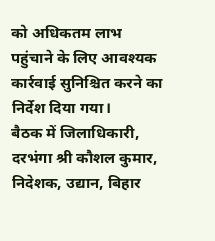को अधिकतम लाभ पहुंचाने के लिए आवश्यक कार्रवाई सुनिश्चित करने का निर्देश दिया गया।
बैठक में जिलाधिकारी, दरभंगा श्री कौशल कुमार, निदेशक, उद्यान, बिहार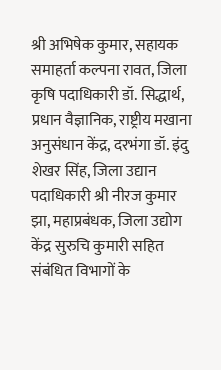श्री अभिषेक कुमार, सहायक समाहर्ता कल्पना रावत, जिला कृषि पदाधिकारी डॉ. सिद्धार्थ, प्रधान वैज्ञानिक, राष्ट्रीय मखाना अनुसंधान केंद्र, दरभंगा डॉ. इंदु शेखर सिंह, जिला उद्यान पदाधिकारी श्री नीरज कुमार झा, महाप्रबंधक, जिला उद्योग केंद्र सुरुचि कुमारी सहित संबंधित विभागों के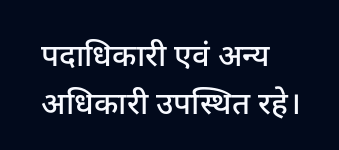पदाधिकारी एवं अन्य अधिकारी उपस्थित रहे।